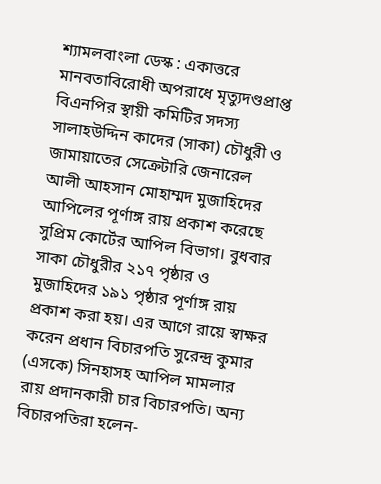শ্যামলবাংলা ডেস্ক : একাত্তরে মানবতাবিরোধী অপরাধে মৃত্যুদণ্ডপ্রাপ্ত বিএনপির স্থায়ী কমিটির সদস্য সালাহউদ্দিন কাদের (সাকা) চৌধুরী ও জামায়াতের সেক্রেটারি জেনারেল আলী আহসান মোহাম্মদ মুজাহিদের আপিলের পূর্ণাঙ্গ রায় প্রকাশ করেছে সুপ্রিম কোর্টের আপিল বিভাগ। বুধবার সাকা চৌধুরীর ২১৭ পৃষ্ঠার ও মুজাহিদের ১৯১ পৃষ্ঠার পূর্ণাঙ্গ রায় প্রকাশ করা হয়। এর আগে রায়ে স্বাক্ষর করেন প্রধান বিচারপতি সুরেন্দ্র কুমার (এসকে) সিনহাসহ আপিল মামলার রায় প্রদানকারী চার বিচারপতি। অন্য বিচারপতিরা হলেন-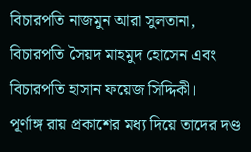বিচারপতি নাজমুন আরা সুলতানা, বিচারপতি সৈয়দ মাহমুদ হোসেন এবং বিচারপতি হাসান ফয়েজ সিদ্দিকী।
পূর্ণাঙ্গ রায় প্রকাশের মধ্য দিয়ে তাদের দণ্ড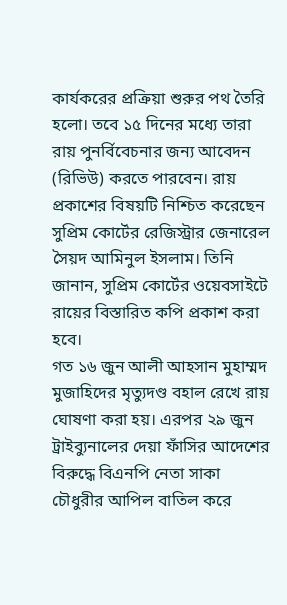কার্যকরের প্রক্রিয়া শুরুর পথ তৈরি হলো। তবে ১৫ দিনের মধ্যে তারা রায় পুনর্বিবেচনার জন্য আবেদন (রিভিউ) করতে পারবেন। রায় প্রকাশের বিষয়টি নিশ্চিত করেছেন সুপ্রিম কোর্টের রেজিস্ট্রার জেনারেল সৈয়দ আমিনুল ইসলাম। তিনি জানান, সুপ্রিম কোর্টের ওয়েবসাইটে রায়ের বিস্তারিত কপি প্রকাশ করা হবে।
গত ১৬ জুন আলী আহসান মুহাম্মদ মুজাহিদের মৃত্যুদণ্ড বহাল রেখে রায় ঘোষণা করা হয়। এরপর ২৯ জুন ট্রাইব্যুনালের দেয়া ফাঁসির আদেশের বিরুদ্ধে বিএনপি নেতা সাকা চৌধুরীর আপিল বাতিল করে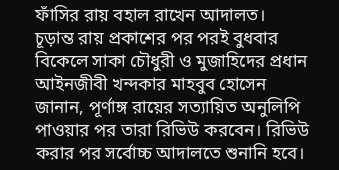ফাঁসির রায় বহাল রাখেন আদালত।
চূড়ান্ত রায় প্রকাশের পর পরই বুধবার বিকেলে সাকা চৌধুরী ও মুজাহিদের প্রধান আইনজীবী খন্দকার মাহবুব হোসেন জানান, পূর্ণাঙ্গ রায়ের সত্যায়িত অনুলিপি পাওয়ার পর তারা রিভিউ করবেন। রিভিউ করার পর সর্বোচ্চ আদালতে শুনানি হবে।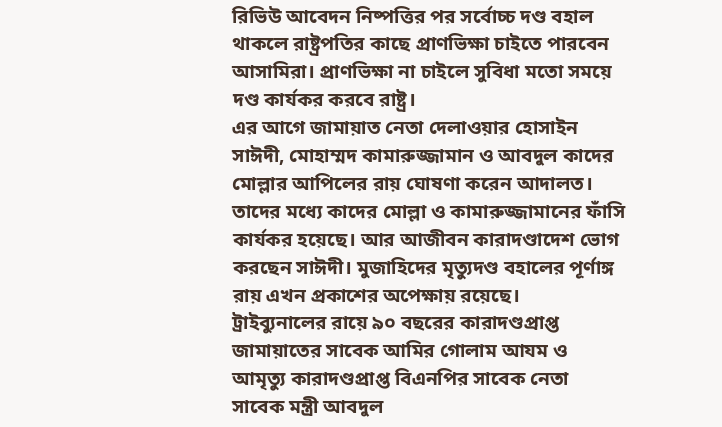রিভিউ আবেদন নিষ্পত্তির পর সর্বোচ্চ দণ্ড বহাল থাকলে রাষ্ট্রপতির কাছে প্রাণভিক্ষা চাইতে পারবেন আসামিরা। প্রাণভিক্ষা না চাইলে সুবিধা মতো সময়ে দণ্ড কার্যকর করবে রাষ্ট্র।
এর আগে জামায়াত নেতা দেলাওয়ার হোসাইন সাঈদী, মোহাম্মদ কামারুজ্জামান ও আবদুল কাদের মোল্লার আপিলের রায় ঘোষণা করেন আদালত। তাদের মধ্যে কাদের মোল্লা ও কামারুজ্জামানের ফাঁসি কার্যকর হয়েছে। আর আজীবন কারাদণ্ডাদেশ ভোগ করছেন সাঈদী। মুজাহিদের মৃত্যুদণ্ড বহালের পূর্ণাঙ্গ রায় এখন প্রকাশের অপেক্ষায় রয়েছে।
ট্রাইব্যুনালের রায়ে ৯০ বছরের কারাদণ্ডপ্রাপ্ত জামায়াতের সাবেক আমির গোলাম আযম ও আমৃত্যু কারাদণ্ডপ্রাপ্ত বিএনপির সাবেক নেতা সাবেক মন্ত্রী আবদুল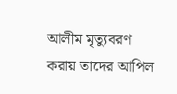আলীম মৃত্যুবরণ করায় তাদের আপিল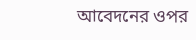আবেদনের ওপর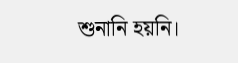শুনানি হয়নি।